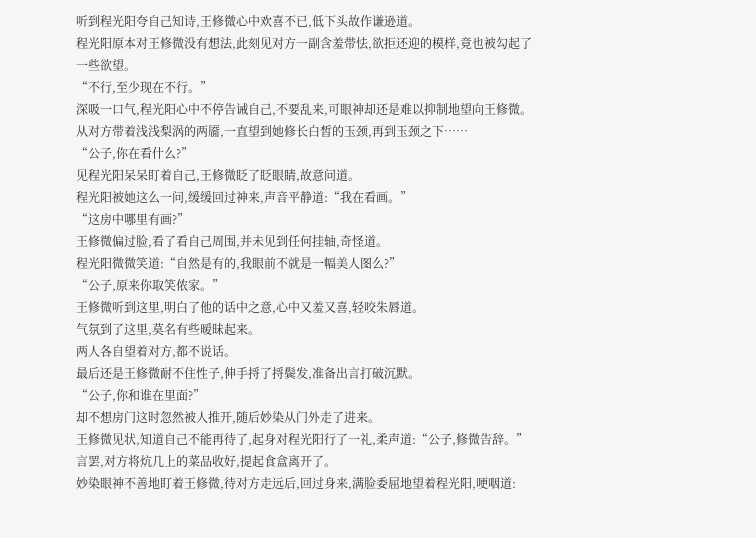听到程光阳夸自己知诗,王修微心中欢喜不已,低下头故作谦逊道。
程光阳原本对王修微没有想法,此刻见对方一副含羞带怯,欲拒还迎的模样,竟也被勾起了一些欲望。
“不行,至少现在不行。”
深吸一口气,程光阳心中不停告诫自己,不要乱来,可眼神却还是难以抑制地望向王修微。
从对方带着浅浅梨涡的两靥,一直望到她修长白皙的玉颈,再到玉颈之下……
“公子,你在看什么?”
见程光阳呆呆盯着自己,王修微眨了眨眼睛,故意问道。
程光阳被她这么一问,缓缓回过神来,声音平静道:“我在看画。”
“这房中哪里有画?”
王修微偏过脸,看了看自己周围,并未见到任何挂轴,奇怪道。
程光阳微微笑道:“自然是有的,我眼前不就是一幅美人图么?”
“公子,原来你取笑侬家。”
王修微听到这里,明白了他的话中之意,心中又羞又喜,轻咬朱唇道。
气氛到了这里,莫名有些暧昧起来。
两人各自望着对方,都不说话。
最后还是王修微耐不住性子,伸手捋了捋鬓发,准备出言打破沉默。
“公子,你和谁在里面?”
却不想房门这时忽然被人推开,随后妙染从门外走了进来。
王修微见状,知道自己不能再待了,起身对程光阳行了一礼,柔声道:“公子,修微告辞。”
言罢,对方将炕几上的菜品收好,提起食盒离开了。
妙染眼神不善地盯着王修微,待对方走远后,回过身来,满脸委屈地望着程光阳,哽咽道: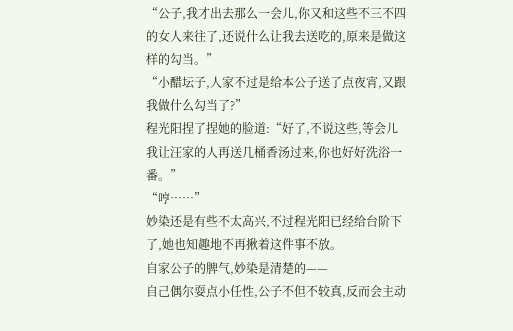“公子,我才出去那么一会儿,你又和这些不三不四的女人来往了,还说什么让我去送吃的,原来是做这样的勾当。”
“小醋坛子,人家不过是给本公子送了点夜宵,又跟我做什么勾当了?”
程光阳捏了捏她的脸道:“好了,不说这些,等会儿我让汪家的人再送几桶香汤过来,你也好好洗浴一番。”
“哼……”
妙染还是有些不太高兴,不过程光阳已经给台阶下了,她也知趣地不再揪着这件事不放。
自家公子的脾气,妙染是清楚的——
自己偶尔耍点小任性,公子不但不较真,反而会主动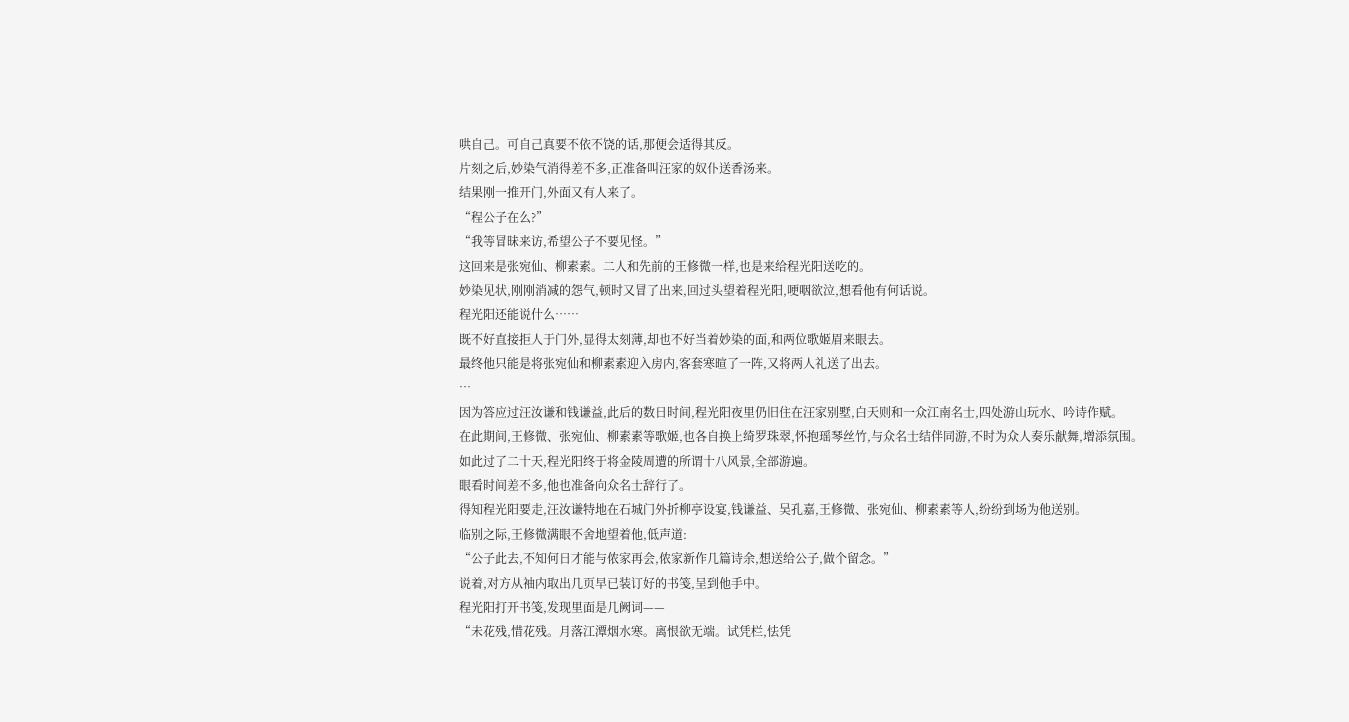哄自己。可自己真要不依不饶的话,那便会适得其反。
片刻之后,妙染气消得差不多,正准备叫汪家的奴仆送香汤来。
结果刚一推开门,外面又有人来了。
“程公子在么?”
“我等冒昧来访,希望公子不要见怪。”
这回来是张宛仙、柳素素。二人和先前的王修微一样,也是来给程光阳送吃的。
妙染见状,刚刚消减的怨气,顿时又冒了出来,回过头望着程光阳,哽咽欲泣,想看他有何话说。
程光阳还能说什么……
既不好直接拒人于门外,显得太刻薄,却也不好当着妙染的面,和两位歌姬眉来眼去。
最终他只能是将张宛仙和柳素素迎入房内,客套寒暄了一阵,又将两人礼送了出去。
…
因为答应过汪汝谦和钱谦益,此后的数日时间,程光阳夜里仍旧住在汪家别墅,白天则和一众江南名士,四处游山玩水、吟诗作赋。
在此期间,王修微、张宛仙、柳素素等歌姬,也各自换上绮罗珠翠,怀抱瑶琴丝竹,与众名士结伴同游,不时为众人奏乐献舞,增添氛围。
如此过了二十天,程光阳终于将金陵周遭的所谓十八风景,全部游遍。
眼看时间差不多,他也准备向众名士辞行了。
得知程光阳要走,汪汝谦特地在石城门外折柳亭设宴,钱谦益、吴孔嘉,王修微、张宛仙、柳素素等人,纷纷到场为他送别。
临别之际,王修微满眼不舍地望着他,低声道:
“公子此去,不知何日才能与侬家再会,侬家新作几篇诗余,想送给公子,做个留念。”
说着,对方从袖内取出几页早已装订好的书笺,呈到他手中。
程光阳打开书笺,发现里面是几阙词——
“未花残,惜花残。月落江潭烟水寒。离恨欲无端。试凭栏,怯凭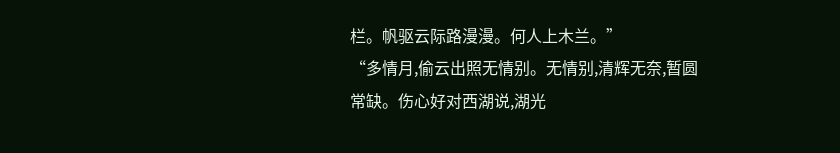栏。帆驱云际路漫漫。何人上木兰。”
“多情月,偷云出照无情别。无情别,清辉无奈,暂圆常缺。伤心好对西湖说,湖光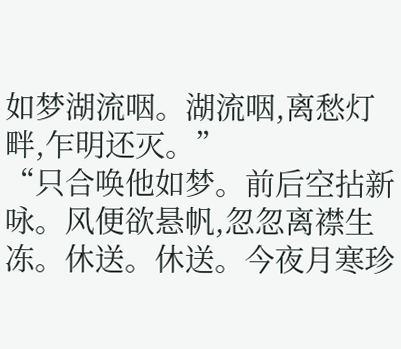如梦湖流咽。湖流咽,离愁灯畔,乍明还灭。”
“只合唤他如梦。前后空拈新咏。风便欲悬帆,忽忽离襟生冻。休送。休送。今夜月寒珍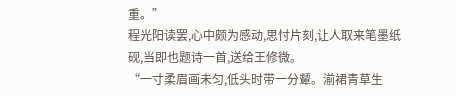重。”
程光阳读罢,心中颇为感动,思忖片刻,让人取来笔墨纸砚,当即也题诗一首,送给王修微。
“一寸柔眉画未匀,低头时带一分颦。湔裙青草生